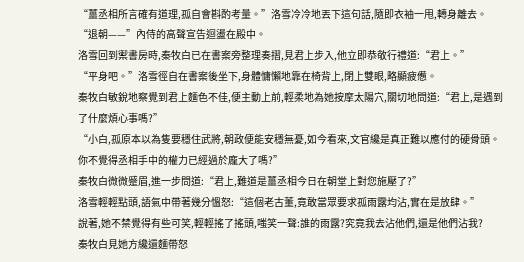“薑丞相所言確有道理,孤自會斟酌考量。”洛雪冷冷地丟下這句話,隨即衣袖一甩,轉身離去。
“退朝——”內侍的高聲宣告迴盪在殿中。
洛雪回到禦書房時,秦牧白已在書案旁整理奏摺,見君上步入,他立即恭敬行禮道:“君上。”
“平身吧。”洛雪徑自在書案後坐下,身體慵懶地靠在椅背上,閉上雙眼,略顯疲憊。
秦牧白敏銳地察覺到君上麵色不佳,便主動上前,輕柔地為她按摩太陽穴,關切地問道:“君上,是遇到了什麼煩心事嗎?”
“小白,孤原本以為隻要穩住武將,朝政便能安穩無憂,如今看來,文官纔是真正難以應付的硬骨頭。你不覺得丞相手中的權力已經過於龐大了嗎?”
秦牧白微微蹙眉,進一步問道:“君上,難道是薑丞相今日在朝堂上對您施壓了?”
洛雪輕輕點頭,語氣中帶著幾分慍怒:“這個老古董,竟敢當眾要求孤雨露均沾,實在是放肆。”
說著,她不禁覺得有些可笑,輕輕搖了搖頭,嗤笑一聲:誰的雨露?究竟我去沾他們,還是他們沾我?
秦牧白見她方纔還麵帶怒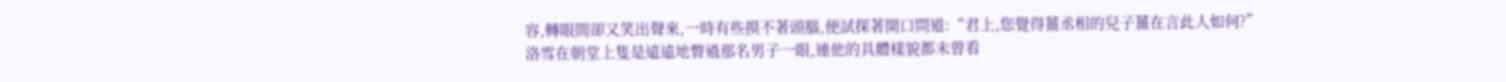容,轉眼間卻又笑出聲來,一時有些摸不著頭腦,便試探著開口問道:“君上,您覺得薑丞相的兒子薑在言此人如何?”
洛雪在朝堂上隻是遠遠地瞥過那名男子一眼,連他的具體樣貌都未曾看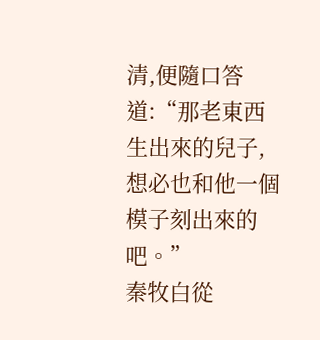清,便隨口答道:“那老東西生出來的兒子,想必也和他一個模子刻出來的吧。”
秦牧白從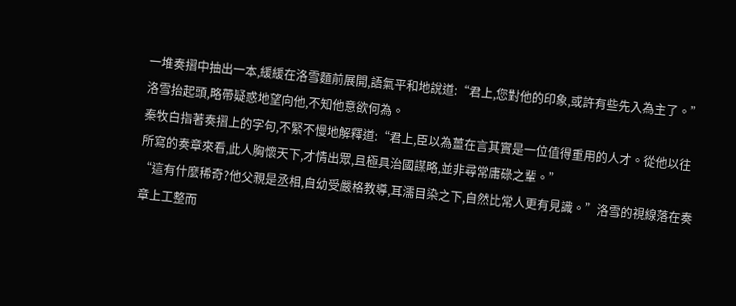一堆奏摺中抽出一本,緩緩在洛雪麵前展開,語氣平和地說道:“君上,您對他的印象,或許有些先入為主了。”
洛雪抬起頭,略帶疑惑地望向他,不知他意欲何為。
秦牧白指著奏摺上的字句,不緊不慢地解釋道:“君上,臣以為薑在言其實是一位值得重用的人才。從他以往所寫的奏章來看,此人胸懷天下,才情出眾,且極具治國謀略,並非尋常庸碌之輩。”
“這有什麼稀奇?他父親是丞相,自幼受嚴格教導,耳濡目染之下,自然比常人更有見識。”洛雪的視線落在奏章上工整而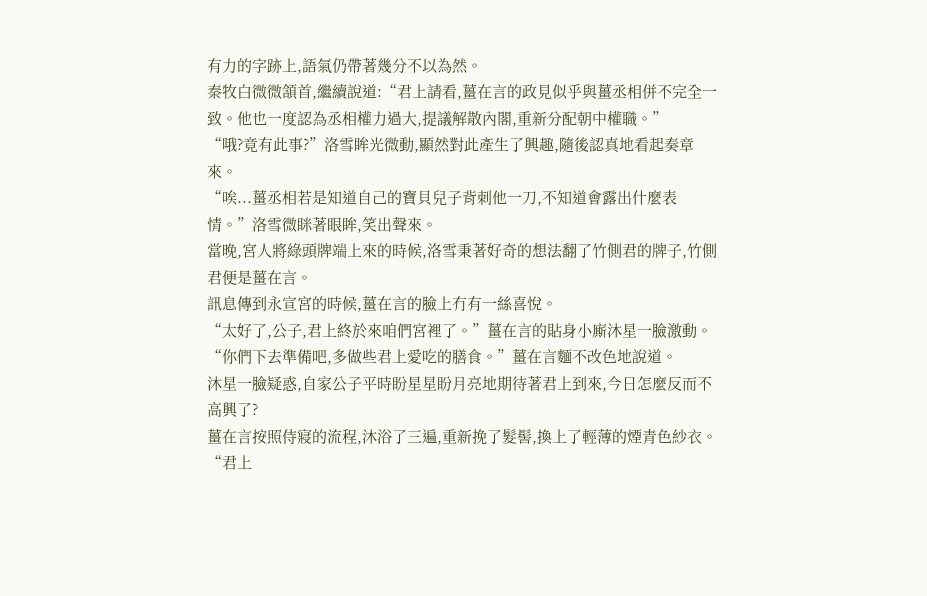有力的字跡上,語氣仍帶著幾分不以為然。
秦牧白微微頷首,繼續說道:“君上請看,薑在言的政見似乎與薑丞相併不完全一致。他也一度認為丞相權力過大,提議解散內閣,重新分配朝中權職。”
“哦?竟有此事?”洛雪眸光微動,顯然對此產生了興趣,隨後認真地看起奏章來。
“唉...薑丞相若是知道自己的寶貝兒子背刺他一刀,不知道會露出什麼表情。”洛雪微眯著眼眸,笑出聲來。
當晚,宮人將綠頭牌端上來的時候,洛雪秉著好奇的想法翻了竹側君的牌子,竹側君便是薑在言。
訊息傳到永宣宮的時候,薑在言的臉上冇有一絲喜悅。
“太好了,公子,君上終於來咱們宮裡了。”薑在言的貼身小廝沐星一臉激動。
“你們下去準備吧,多做些君上愛吃的膳食。”薑在言麵不改色地說道。
沐星一臉疑惑,自家公子平時盼星星盼月亮地期待著君上到來,今日怎麼反而不高興了?
薑在言按照侍寢的流程,沐浴了三遍,重新挽了髮髻,換上了輕薄的煙青色紗衣。
“君上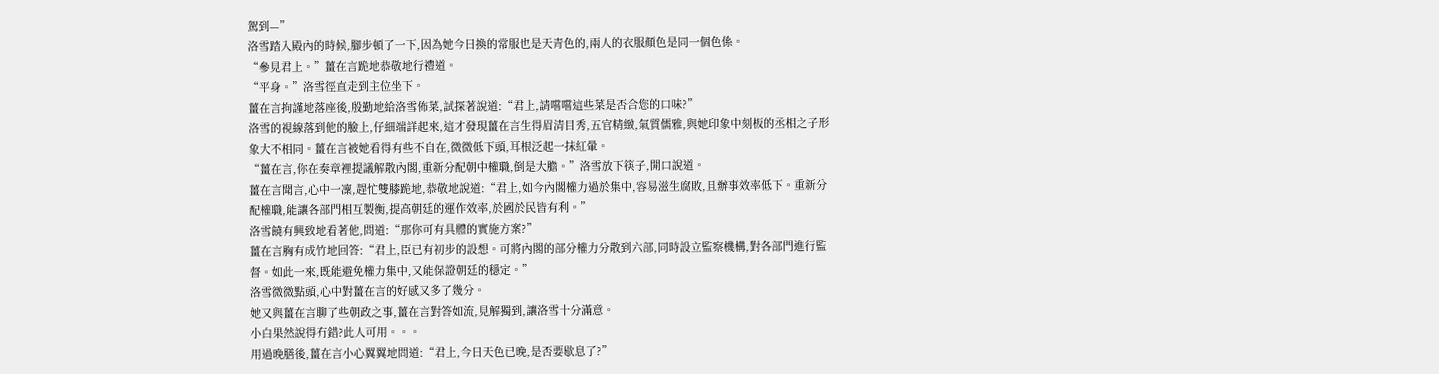駕到—”
洛雪踏入殿內的時候,腳步頓了一下,因為她今日換的常服也是天青色的,兩人的衣服顏色是同一個色係。
“參見君上。”薑在言跪地恭敬地行禮道。
“平身。”洛雪徑直走到主位坐下。
薑在言拘謹地落座後,殷勤地給洛雪佈菜,試探著說道:“君上,請嚐嚐這些菜是否合您的口味?”
洛雪的視線落到他的臉上,仔細端詳起來,這才發現薑在言生得眉清目秀,五官精緻,氣質儒雅,與她印象中刻板的丞相之子形象大不相同。薑在言被她看得有些不自在,微微低下頭,耳根泛起一抹紅暈。
“薑在言,你在奏章裡提議解散內閣,重新分配朝中權職,倒是大膽。”洛雪放下筷子,開口說道。
薑在言聞言,心中一凜,趕忙雙膝跪地,恭敬地說道:“君上,如今內閣權力過於集中,容易滋生腐敗,且辦事效率低下。重新分配權職,能讓各部門相互製衡,提高朝廷的運作效率,於國於民皆有利。”
洛雪饒有興致地看著他,問道:“那你可有具體的實施方案?”
薑在言胸有成竹地回答:“君上,臣已有初步的設想。可將內閣的部分權力分散到六部,同時設立監察機構,對各部門進行監督。如此一來,既能避免權力集中,又能保證朝廷的穩定。”
洛雪微微點頭,心中對薑在言的好感又多了幾分。
她又與薑在言聊了些朝政之事,薑在言對答如流,見解獨到,讓洛雪十分滿意。
小白果然說得冇錯?此人可用。。。
用過晚膳後,薑在言小心翼翼地問道:“君上,今日天色已晚,是否要歇息了?”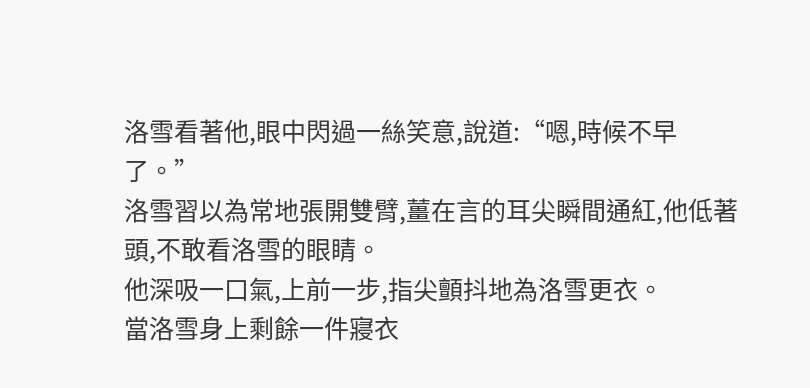洛雪看著他,眼中閃過一絲笑意,說道:“嗯,時候不早了。”
洛雪習以為常地張開雙臂,薑在言的耳尖瞬間通紅,他低著頭,不敢看洛雪的眼睛。
他深吸一口氣,上前一步,指尖顫抖地為洛雪更衣。
當洛雪身上剩餘一件寢衣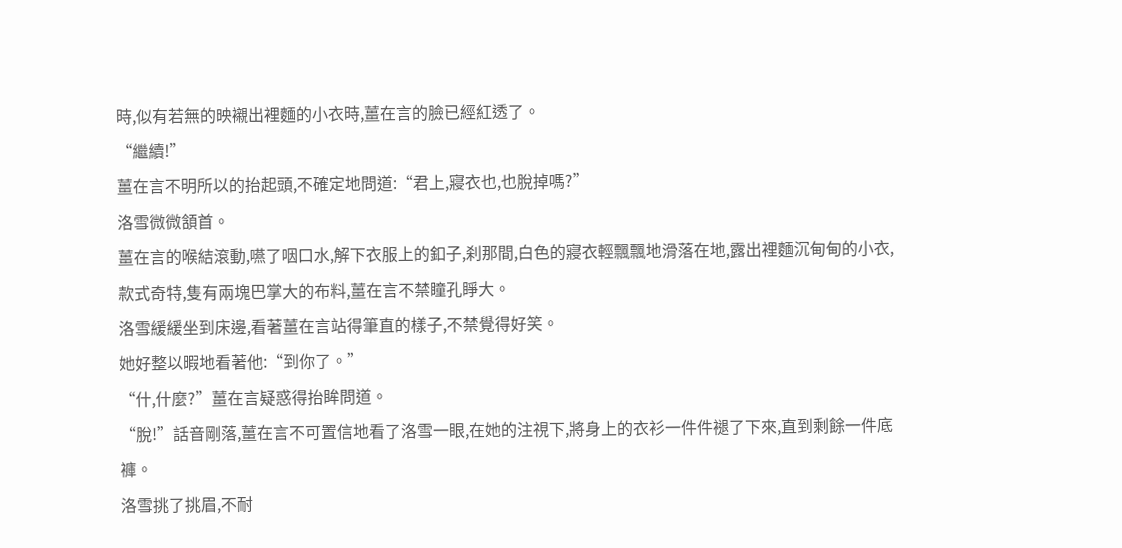時,似有若無的映襯出裡麵的小衣時,薑在言的臉已經紅透了。
“繼續!”
薑在言不明所以的抬起頭,不確定地問道:“君上,寢衣也,也脫掉嗎?”
洛雪微微頷首。
薑在言的喉結滾動,嚥了咽口水,解下衣服上的釦子,刹那間,白色的寢衣輕飄飄地滑落在地,露出裡麵沉甸甸的小衣,款式奇特,隻有兩塊巴掌大的布料,薑在言不禁瞳孔睜大。
洛雪緩緩坐到床邊,看著薑在言站得筆直的樣子,不禁覺得好笑。
她好整以暇地看著他:“到你了。”
“什,什麼?”薑在言疑惑得抬眸問道。
“脫!”話音剛落,薑在言不可置信地看了洛雪一眼,在她的注視下,將身上的衣衫一件件褪了下來,直到剩餘一件底褲。
洛雪挑了挑眉,不耐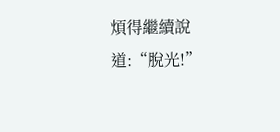煩得繼續說道:“脫光!”